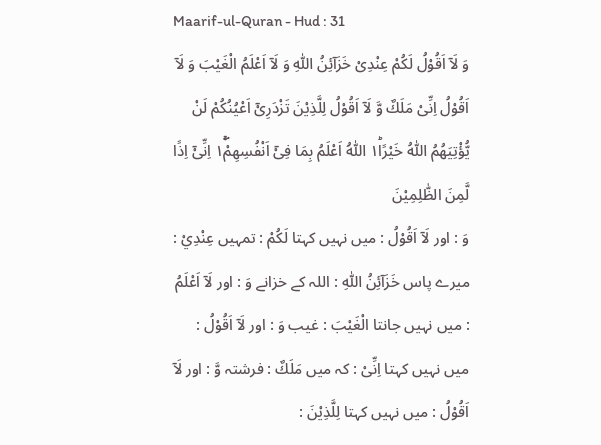Maarif-ul-Quran - Hud : 31
وَ لَاۤ اَقُوْلُ لَكُمْ عِنْدِیْ خَزَآئِنُ اللّٰهِ وَ لَاۤ اَعْلَمُ الْغَیْبَ وَ لَاۤ اَقُوْلُ اِنِّیْ مَلَكٌ وَّ لَاۤ اَقُوْلُ لِلَّذِیْنَ تَزْدَرِیْۤ اَعْیُنُكُمْ لَنْ یُّؤْتِیَهُمُ اللّٰهُ خَیْرًا١ؕ اَللّٰهُ اَعْلَمُ بِمَا فِیْۤ اَنْفُسِهِمْ١ۖۚ اِنِّیْۤ اِذًا لَّمِنَ الظّٰلِمِیْنَ
وَ : اور لَآ اَقُوْلُ : میں نہیں کہتا لَكُمْ : تمہیں عِنْدِيْ : میرے پاس خَزَآئِنُ اللّٰهِ : اللہ کے خزانے وَ : اور لَآ اَعْلَمُ : میں نہیں جانتا الْغَيْبَ : غیب وَ : اور لَآ اَقُوْلُ : میں نہیں کہتا اِنِّىْ : کہ میں مَلَكٌ : فرشتہ وَّ : اور لَآ اَقُوْلُ : میں نہیں کہتا لِلَّذِيْنَ :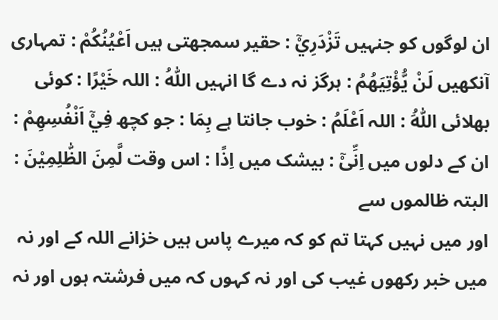ان لوگوں کو جنہیں تَزْدَرِيْٓ : حقیر سمجھتی ہیں اَعْيُنُكُمْ : تمہاری آنکھیں لَنْ يُّؤْتِيَهُمُ : ہرگز نہ دے گا انہیں اللّٰهُ : اللہ خَيْرًا : کوئی بھلائی اَللّٰهُ : اللہ اَعْلَمُ : خوب جانتا ہے بِمَا : جو کچھ فِيْٓ اَنْفُسِهِمْ : ان کے دلوں میں اِنِّىْٓ : بیشک میں اِذًا : اس وقت لَّمِنَ الظّٰلِمِيْنَ : البتہ ظالموں سے
اور میں نہیں کہتا تم کو کہ میرے پاس ہیں خزانے اللہ کے اور نہ میں خبر رکھوں غیب کی اور نہ کہوں کہ میں فرشتہ ہوں اور نہ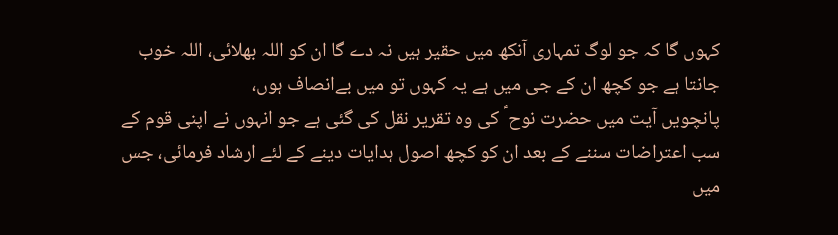کہوں گا کہ جو لوگ تمہاری آنکھ میں حقیر ہیں نہ دے گا ان کو اللہ بھلائی، اللہ خوب جانتا ہے جو کچھ ان کے جی میں ہے یہ کہوں تو میں بےانصاف ہوں،
پانچویں آیت میں حضرت نوح ؑ کی وہ تقریر نقل کی گئی ہے جو انہوں نے اپنی قوم کے سب اعتراضات سننے کے بعد ان کو کچھ اصول ہدایات دینے کے لئے ارشاد فرمائی، جس میں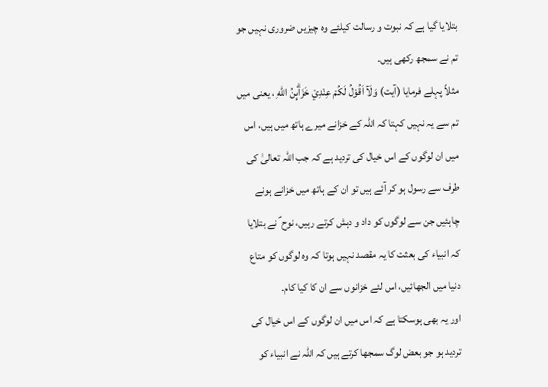بتلایا گیا ہے کہ نبوت و رسالت کیلئے وہ چیزیں ضروری نہیں جو تم نے سمجھ رکھی ہیں۔
مثلاً پہلے فرمایا (آیت) وَلَآ اَقُوْلُ لَكُمْ عِنْدِيْ خَزَاۗىِٕنُ اللّٰهِ ، یعنی میں تم سے یہ نہیں کہتا کہ اللہ کے خزانے میرے ہاتھ میں ہیں، اس میں ان لوگوں کے اس خیال کی تردید ہے کہ جب اللہ تعالیٰ کی طرف سے رسول ہو کر آئے ہیں تو ان کے ہاتھ میں خزانے ہونے چاہئیں جن سے لوگوں کو داد و دہش کرتے رہیں، نوح ؑ نے بتلایا کہ انبیاء کی بعثت کا یہ مقصد نہیں ہوتا کہ وہ لوگوں کو متاع دنیا میں الجھائیں، اس لئے خزانوں سے ان کا کیا کام۔
اور یہ بھی ہوسکتا ہے کہ اس میں ان لوگوں کے اس خیال کی تردید ہو جو بعض لوگ سمجھا کرتے ہیں کہ اللہ نے انبیاء کو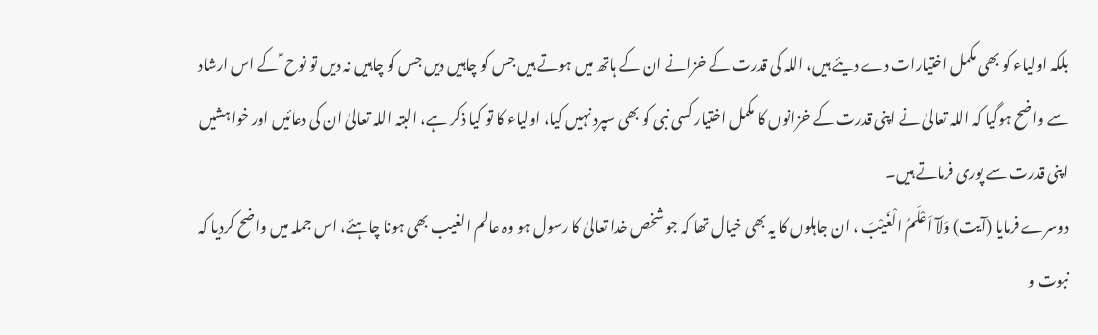بلکہ اولیاء کو بھی مکمل اختیارات دے دیئے ہیں، اللہ کی قدرت کے خزانے ان کے ہاتھ میں ہوتے ہیں جس کو چاہیں دیں جس کو چاہیں نہ دیں تو نوح ؑ کے اس ارشاد سے واضح ہوگیا کہ اللہ تعالیٰ نے اپنی قدرت کے خزانوں کا مکمل اختیار کسی نبی کو بھی سپرد نہیں کیا، اولیاء کا تو کیا ذکر ہے، البتہ اللہ تعالیٰ ان کی دعائیں اور خواہشیں اپنی قدرت سے پوری فرماتے ہیں۔
دوسرے فرمایا (آیت) وَلَآ اَعْلَمُ الْغَيْبَ ، ان جاہلوں کا یہ بھی خیال تھا کہ جو شخص خدا تعالیٰ کا رسول ہو وہ عالم الغیب بھی ہونا چاہئے، اس جملہ میں واضح کردیا کہ نبوت و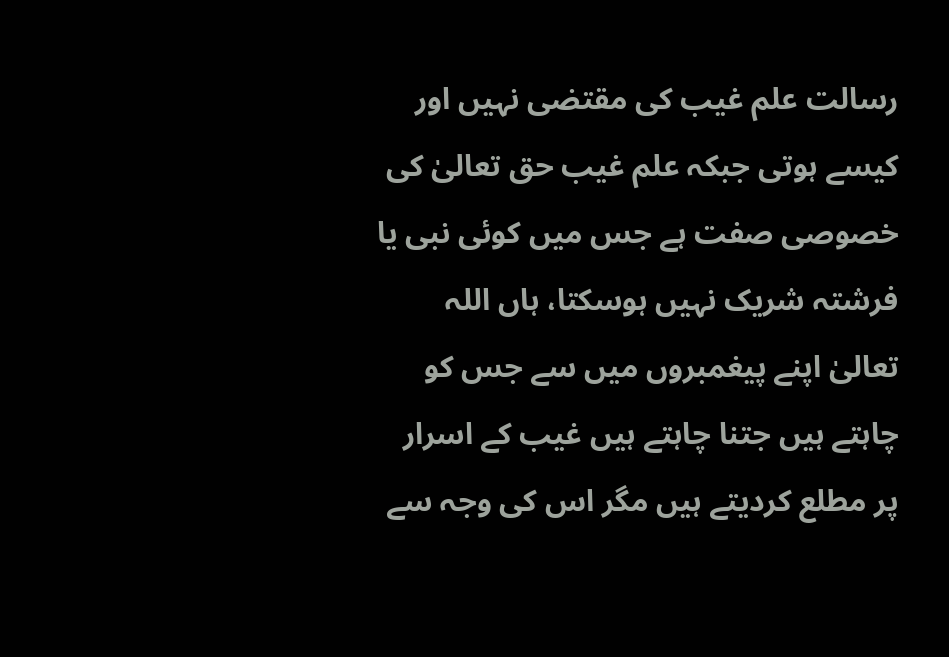رسالت علم غیب کی مقتضی نہیں اور کیسے ہوتی جبکہ علم غیب حق تعالیٰ کی خصوصی صفت ہے جس میں کوئی نبی یا فرشتہ شریک نہیں ہوسکتا، ہاں اللہ تعالیٰ اپنے پیغمبروں میں سے جس کو چاہتے ہیں جتنا چاہتے ہیں غیب کے اسرار پر مطلع کردیتے ہیں مگر اس کی وجہ سے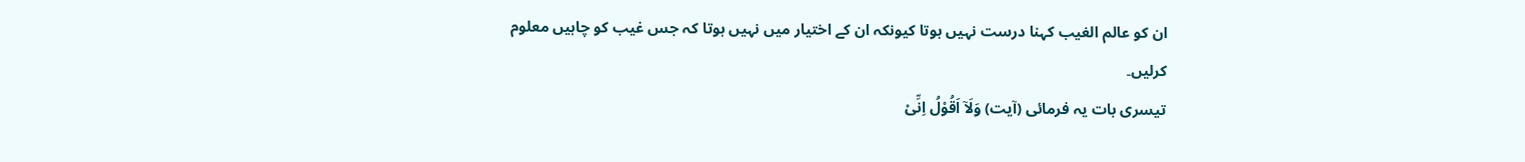ان کو عالم الغیب کہنا درست نہیں ہوتا کیونکہ ان کے اختیار میں نہیں ہوتا کہ جس غیب کو چاہیں معلوم کرلیں۔
تیسری بات یہ فرمائی (آیت) وَلَآ اَقُوْلُ اِنِّىْ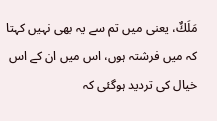مَلَكٌ، یعنی میں تم سے یہ بھی نہیں کہتا کہ میں فرشتہ ہوں، اس میں ان کے اس خیال کی تردید ہوگئی کہ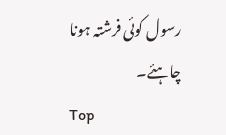رسول کوئی فرشتہ ہونا چاہئے۔
Top